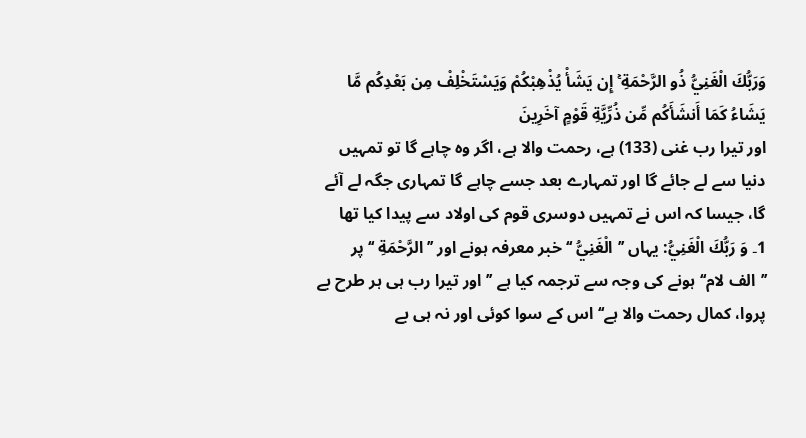وَرَبُّكَ الْغَنِيُّ ذُو الرَّحْمَةِ ۚ إِن يَشَأْ يُذْهِبْكُمْ وَيَسْتَخْلِفْ مِن بَعْدِكُم مَّا يَشَاءُ كَمَا أَنشَأَكُم مِّن ذُرِّيَّةِ قَوْمٍ آخَرِينَ
اور تیرا رب غنی (133) ہے، رحمت والا ہے، اگر وہ چاہے گا تو تمہیں دنیا سے لے جائے گا اور تمہارے بعد جسے چاہے گا تمہاری جگہ لے آئے گا، جیسا کہ اس نے تمہیں دوسری قوم کی اولاد سے پیدا کیا تھا
1۔ وَ رَبُّكَ الْغَنِيُّ: یہاں ’’الْغَنِيُّ ‘‘ خبر معرفہ ہونے اور ’’الرَّحْمَةِ ‘‘ پر ’’الف لام‘‘ ہونے کی وجہ سے ترجمہ کیا ہے ’’اور تیرا رب ہی ہر طرح بے پروا، کمال رحمت والا ہے‘‘ اس کے سوا کوئی اور نہ ہی بے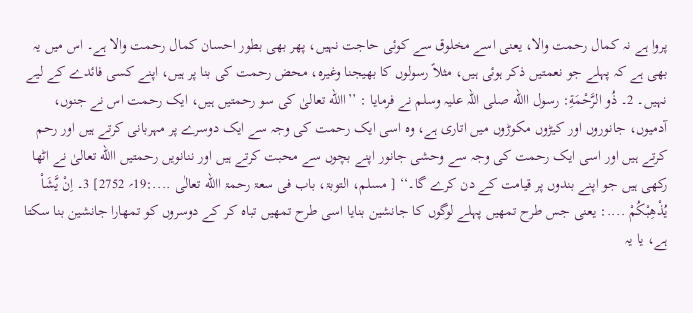پروا ہے نہ کمال رحمت والا، یعنی اسے مخلوق سے کوئی حاجت نہیں، پھر بھی بطور احسان کمال رحمت والا ہے۔ اس میں یہ بھی ہے کہ پہلے جو نعمتیں ذکر ہوئی ہیں، مثلاً رسولوں کا بھیجنا وغیرہ، محض رحمت کی بنا پر ہیں، اپنے کسی فائدے کے لیے نہیں۔ 2۔ ذُو الرَّحْمَةِ: رسول االله صلی اللہ علیہ وسلم نے فرمایا : ’’االله تعالیٰ کی سو رحمتیں ہیں، ایک رحمت اس نے جنوں، آدمیوں، جانوروں اور کیڑوں مکوڑوں میں اتاری ہے، وہ اسی ایک رحمت کی وجہ سے ایک دوسرے پر مہربانی کرتے ہیں اور رحم کرتے ہیں اور اسی ایک رحمت کی وجہ سے وحشی جانور اپنے بچوں سے محبت کرتے ہیں اور ننانویں رحمتیں االله تعالیٰ نے اٹھا رکھی ہیں جو اپنے بندوں پر قیامت کے دن کرے گا۔‘‘ [ مسلم، التوبۃ، باب فی سعۃ رحمۃ االله تعالٰی ....:19؍ 2752] 3۔ اِنْ يَّشَاْ يُذْهِبْكُمْ ....: یعنی جس طرح تمھیں پہلے لوگوں کا جانشین بنایا اسی طرح تمھیں تباہ کر کے دوسروں کو تمھارا جانشین بنا سکتا ہے، یا یہ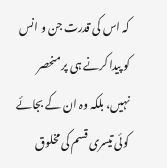کہ اس کی قدرت جن و انس کو پیدا کرنے ہی پر منحصر نہیں، بلکہ وہ ان کے بجائے کوئی تیسری قسم کی مخلوق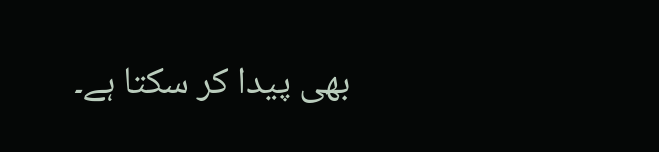بھی پیدا کر سکتا ہے۔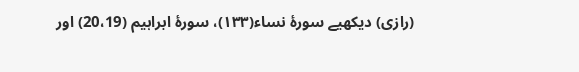(رازی) دیکھیے سورۂ نساء(۱۳۳)، سورۂ ابراہیم (20،19) اور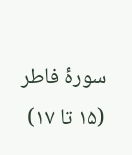سورۂ فاطر (۱۵ تا ۱۷)